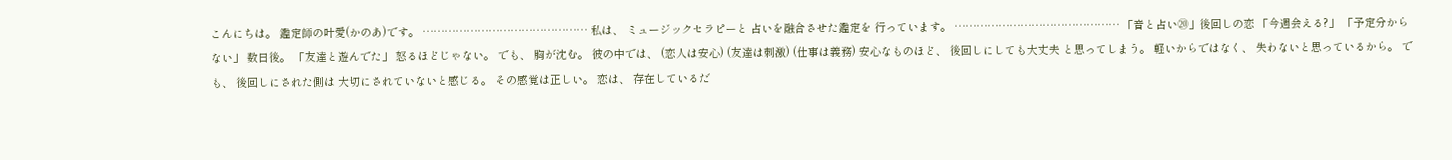こんにちは。 鑑定師の叶愛(かのあ)です。 ……………………………………… 私は、 ミュージックセラピーと 占いを融合させた鑑定を 行っています。 ……………………………………… 「音と占い⑳」後回しの恋 「今週会える?」 「予定分からない」 数日後。 「友達と遊んでた」 怒るほどじゃない。 でも、 胸が沈む。 彼の中では、 (恋人は安心) (友達は刺激) (仕事は義務) 安心なものほど、 後回しにしても大丈夫 と思ってしまう。 軽いからではなく、 失わないと思っているから。 でも、 後回しにされた側は 大切にされていないと感じる。 その感覚は正しい。 恋は、 存在しているだ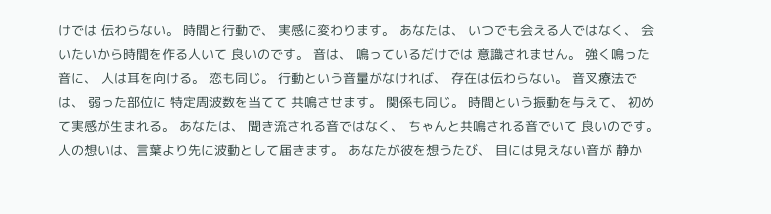けでは 伝わらない。 時間と行動で、 実感に変わります。 あなたは、 いつでも会える人ではなく、 会いたいから時間を作る人いて 良いのです。 音は、 鳴っているだけでは 意識されません。 強く鳴った音に、 人は耳を向ける。 恋も同じ。 行動という音量がなければ、 存在は伝わらない。 音叉療法では、 弱った部位に 特定周波数を当てて 共鳴させます。 関係も同じ。 時間という振動を与えて、 初めて実感が生まれる。 あなたは、 聞き流される音ではなく、 ちゃんと共鳴される音でいて 良いのです。 人の想いは、言葉より先に波動として届きます。 あなたが彼を想うたび、 目には見えない音が 静か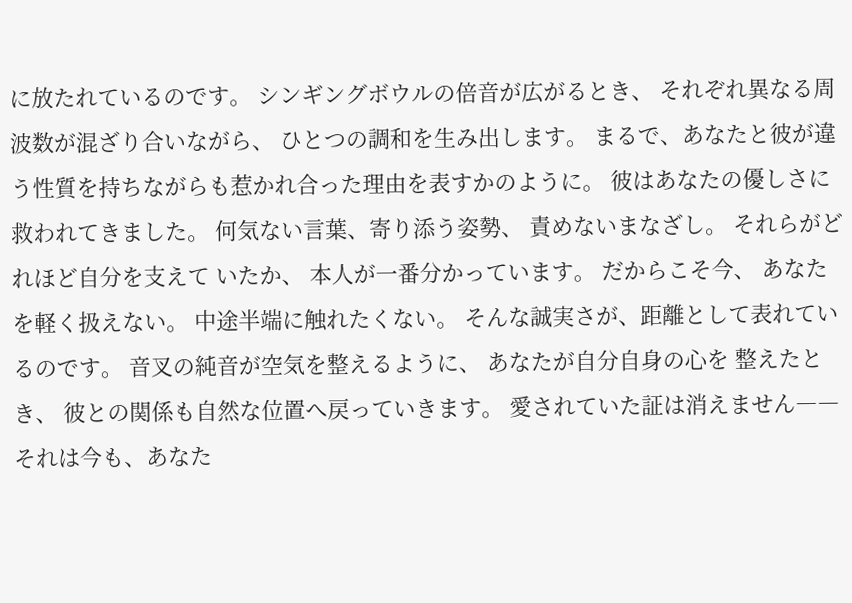に放たれているのです。 シンギングボウルの倍音が広がるとき、 それぞれ異なる周波数が混ざり合いながら、 ひとつの調和を生み出します。 まるで、あなたと彼が違う性質を持ちながらも惹かれ合った理由を表すかのように。 彼はあなたの優しさに救われてきました。 何気ない言葉、寄り添う姿勢、 責めないまなざし。 それらがどれほど自分を支えて いたか、 本人が一番分かっています。 だからこそ今、 あなたを軽く扱えない。 中途半端に触れたくない。 そんな誠実さが、距離として表れているのです。 音叉の純音が空気を整えるように、 あなたが自分自身の心を 整えたとき、 彼との関係も自然な位置へ戻っていきます。 愛されていた証は消えません―― それは今も、あなた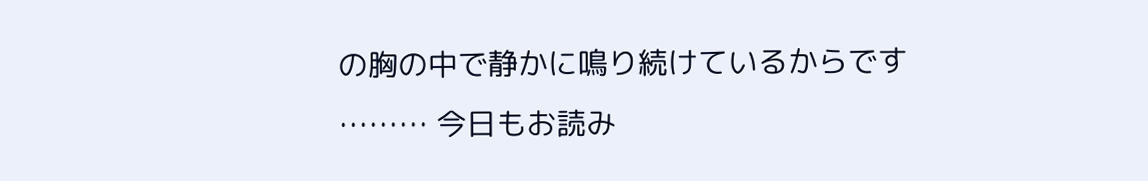の胸の中で静かに鳴り続けているからです ……… 今日もお読み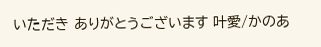いただき ありがとうございます 叶愛/かのあ